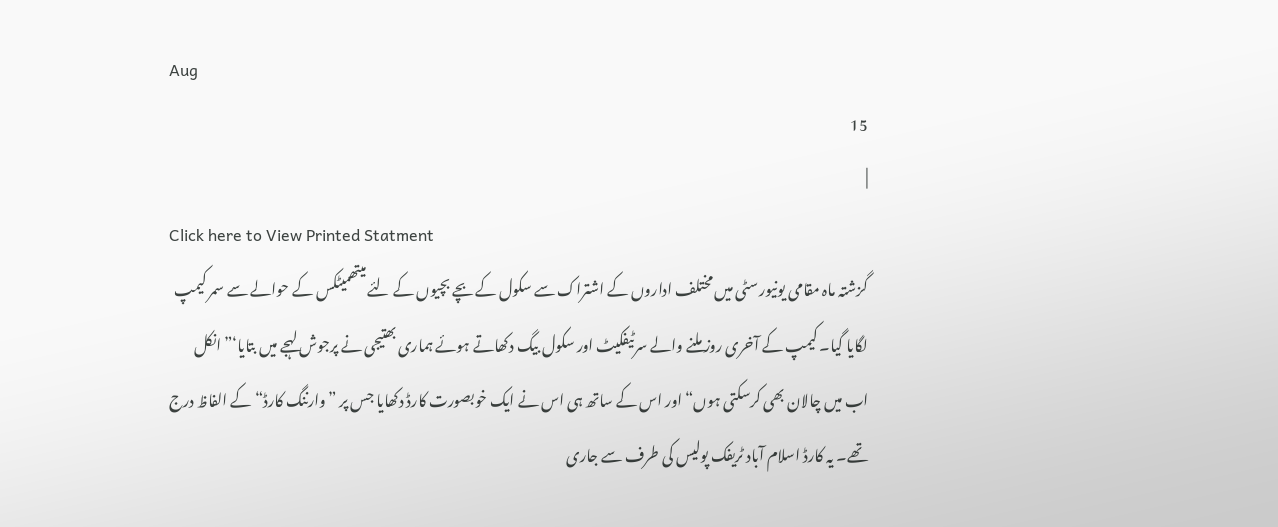Aug
15
|
Click here to View Printed Statment
گزشتہ ماہ مقامی یونیورسٹی میں مختلف اداروں کے اشتراک سے سکول کے بچے بچیوں کے لئے میتھمیٹکس کے حوالے سے سمر کیمپ لگایا گیا۔ کیمپ کے آخری روز ملنے والے سرٹیفکیٹ اور سکول بیگ دکھاتے ہوئے ہماری بھتیجی نے پرجوش لہجے میں بتایا‘”انکل اب میں چالان بھی کرسکتی ہوں“اور اس کے ساتھ ہی اس نے ایک خوبصورت کارڈ دکھایا جس پر ”وارننگ کارڈ“ کے الفاظ درج تھے۔ یہ کارڈ اسلام آباد ٹریفک پولیس کی طرف سے جاری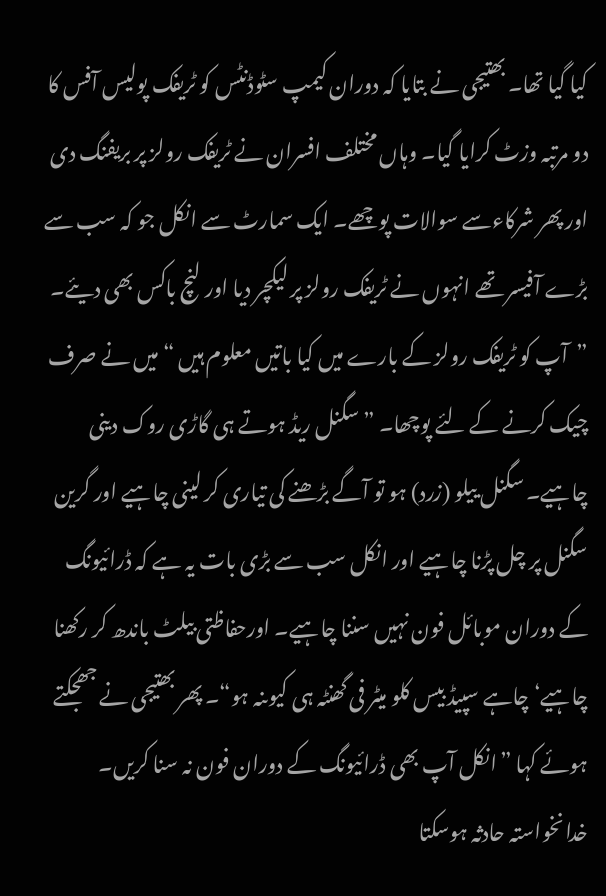کیا گیا تھا۔ بھتیجی نے بتایا کہ دوران کیمپ سٹوڈنٹس کو ٹریفک پولیس آفس کا دو مرتبہ وزٹ کرایا گیا۔ وہاں مختلف افسران نے ٹریفک رولز پر بریفنگ دی اور پھر شرکاءسے سوالات پوچھے۔ ایک سمارٹ سے انکل جو کہ سب سے بڑے آفیسر تھے انہوں نے ٹریفک رولز پر لیکچر دیا اور لنچ باکس بھی دیئے۔
”آپ کو ٹریفک رولز کے بارے میں کیا باتیں معلوم ہیں “ میں نے صرف چیک کرنے کے لئے پوچھا۔ ”سگنل ریڈ ہوتے ہی گاڑی روک دینی چاہیے۔ سگنل ییلو (زرد) ہو تو آگے بڑھنے کی تیاری کر لینی چاہیے اور گرین سگنل پر چل پڑنا چاہیے اور انکل سب سے بڑی بات یہ ہے کہ ڈرائیونگ کے دوران موبائل فون نہیں سننا چاہیے۔ اورحفاظتی بیلٹ باندھ کر رکھنا چاہیے‘چاہے سپیڈ بیس کلو میٹر فی گھنٹہ ہی کیوںنہ ہو“۔ پھر بھتیجی نے جھجکتے ہوئے کہا ”انکل آپ بھی ڈرائیونگ کے دوران فون نہ سنا کریں۔ خدانخواستہ حادثہ ہوسکتا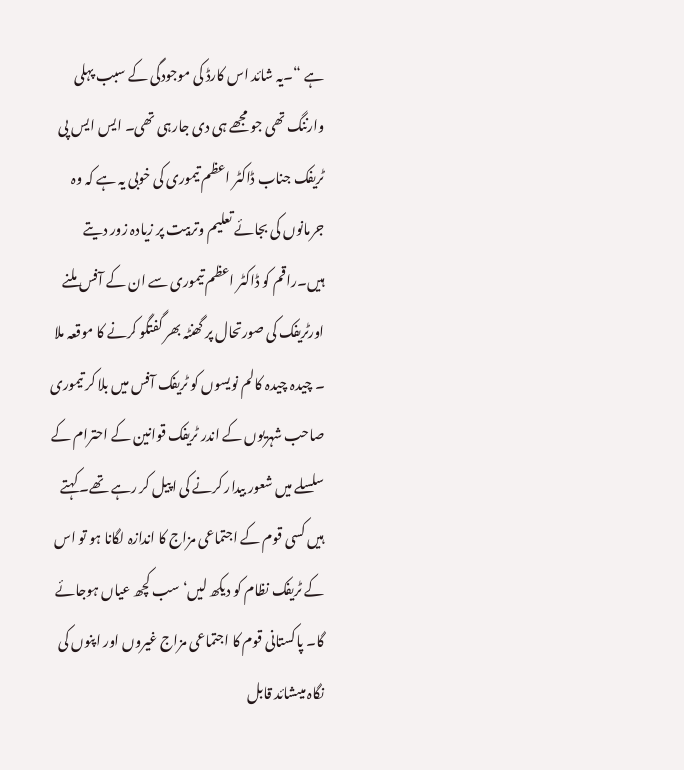ہے “۔یہ شائد اس کارڈ کی موجودگی کے سبب پہلی وارننگ تھی جو مجھے ہی دی جارہی تھی۔ ایس ایس پی ٹریفک جناب ڈاکٹر اعظم تیموری کی خوبی یہ ہے کہ وہ جرمانوں کی بجائے تعلیم وتربیت پر زیادہ زور دیتے ہیں۔راقم کو ڈاکٹر اعظم تیموری سے ان کے آفس ملنے اورٹریفک کی صورتحال پر گھنٹہ بھر گفتگو کرنے کا موقعہ ملا ۔ چیدہ چیدہ کالم نویسوں کو ٹریفک آفس میں بلا کر تیموری صاحب شہریوں کے اندر ٹریفک قوانین کے احترام کے سلسلے میں شعور بیدار کرنے کی اپیل کر رہے تھے۔ کہتے ہیں کسی قوم کے اجتماعی مزاج کا اندازہ لگانا ہو تو اس کے ٹریفک نظام کو دیکھ لیں‘سب کچھ عیاں ہوجائے گا۔ پاکستانی قوم کا اجتماعی مزاج غیروں اور اپنوں کی نگاہ میںشائد قابل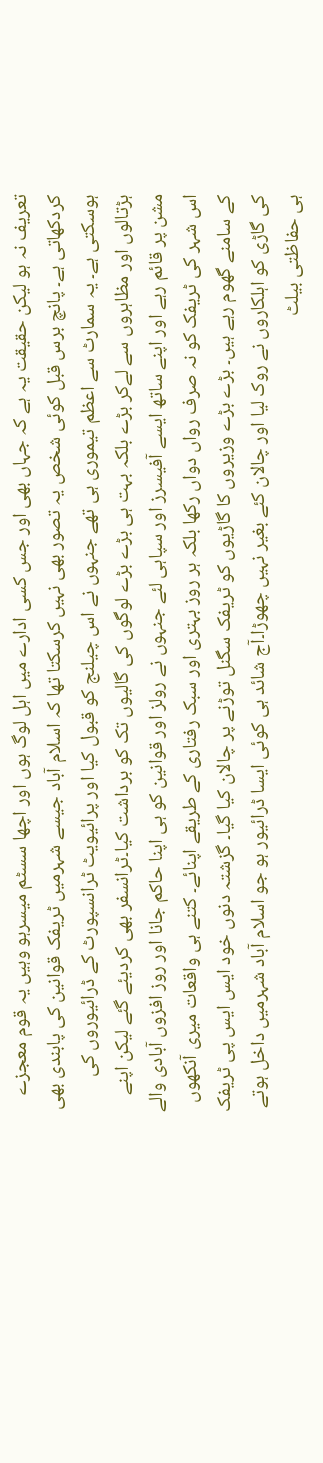تعریف نہ ہو لیکن حقیقت یہ ہے کہ جہاں بھی اور جس کسی ادارے میں اہل لوگ ہوں اور اچھا سسٹم میسرہو وہیں یہ قوم معجزے کردکھاتی ہے۔ پانچ برس قبل کوئی شخص یہ تصور بھی نہیں کرسکتا تھا کہ اسلام آباد جیسے شہرمیں ٹریفک قوانین کی پابندی بھی ہوسکتی ہے۔ یہ سمارٹ سے اعظم تیموری ہی تھے جنہوں نے اس چیلنج کو قبول کیا اور پرائیویٹ ٹرانسپورٹ کے ڈرائیوروں کی ہڑتالوں اور مظاہروں سے لےکر بڑے بلکہ بہت ہی بڑے بڑے لوگوں کی گالیوں تک کو برداشت کیا۔ٹرانسفر بھی کردیئے گئے لیکن اپنے مشن پر قائم رہے اور اپنے ساتھ ایسے آفیسرز اور سپاہی لئے جنہوں نے رولز اور قوانین کو ہی اپنا حاکم جانا اور روز افزوں آبادی والے اس شہر کی ٹریفک کو نہ صرف رواں دواں رکھا بلکہ ہر روز بہتری اور سبک رفتاری کے طریقے اپنائے۔ کتنے ہی واقعات میری آنکھوں کے سامنے گھوم رہے ہیں۔ بڑے بڑے وزیروں کا گاڑیوں کو ٹریفک سگنل توڑنے پر چالان کیا گیا۔ گزشتہ دنوں خود ایس ایس پی ٹریفک کی گاڑی کو اہلکاروں نے روک لیا اور چالان کئے بغیر نہیں چھوڑا۔آج شائد ہی کوئی ایسا ڈرائیور ہو جو اسلام آباد شہرمیں داخل ہوتے ہی حفاظتی بیلٹ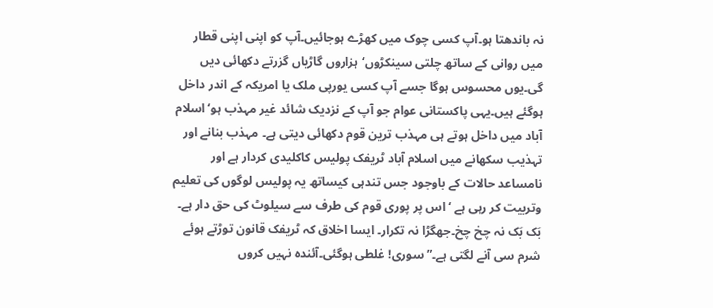نہ باندھتا ہو۔آپ کسی چوک میں کھڑے ہوجائیں۔آپ کو اپنی اپنی قطار میں روانی کے ساتھ چلتی سینکڑوں‘ہزاروں گاڑیاں گزرتے دکھائی دیں گی۔یوں محسوس ہوگا جسے آپ کسی یورپی ملک یا امریکہ کے اندر داخل ہوگئے ہیں۔یہی پاکستانی عوام جو آپ کے نزدیک شائد غیر مہذب ہو‘اسلام آباد میں داخل ہوتے ہی مہذب ترین قوم دکھائی دیتی ہے۔ مہذب بنانے اور تہذیب سکھانے میں اسلام آباد ٹریفک پولیس کاکلیدی کردار ہے اور نامساعد حالات کے باوجود جس تندہی کیساتھ یہ پولیس لوگوں کی تعلیم وتربیت کر رہی ہے ‘اس پر پوری قوم کی طرف سے سیلوٹ کی حق دار ہے۔ بَک بَک نہ چخ چخ۔جھگڑا نہ تکرار۔ ایسا اخلاق کہ ٹریفک قانون توڑتے ہوئے شرم سی آنے لگتی ہے۔”سوری! غلطی ہوگئی۔آئندہ نہیں کروں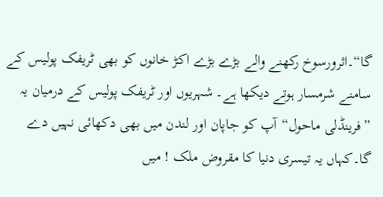گا“۔اثرورسوخ رکھنے والے بڑے بڑے اکڑ خانوں کو بھی ٹریفک پولیس کے سامنے شرمسار ہوتے دیکھا ہے۔ شہریوں اور ٹریفک پولیس کے درمیان یہ ”فرینڈلی ماحول“آپ کو جاپان اور لندن میں بھی دکھائی نہیں دے گا۔کہاں یہ تیسری دنیا کا مقروض ملک ! میں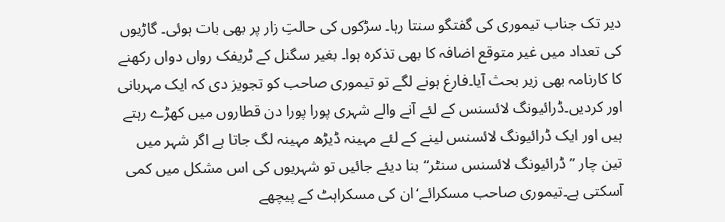دیر تک جناب تیموری کی گفتگو سنتا رہا۔ سڑکوں کی حالتِ زار پر بھی بات ہوئی۔ گاڑیوں کی تعداد میں غیر متوقع اضافہ کا بھی تذکرہ ہوا۔ بغیر سگنل کے ٹریفک رواں دواں رکھنے کا کارنامہ بھی زیر بحث آیا۔فارغ ہونے لگے تو تیموری صاحب کو تجویز دی کہ ایک مہربانی اور کردیں۔ڈرائیونگ لائسنس کے لئے آنے والے شہری پورا پورا دن قطاروں میں کھڑے رہتے ہیں اور ایک ڈرائیونگ لائسنس لینے کے لئے مہینہ ڈیڑھ مہینہ لگ جاتا ہے اگر شہر میں تین چار ”ڈرائیونگ لائسنس سنٹر“بنا دیئے جائیں تو شہریوں کی اس مشکل میں کمی آسکتی ہے۔تیموری صاحب مسکرائے‘ان کی مسکراہٹ کے پیچھے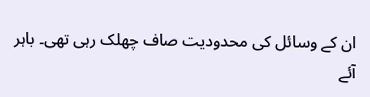ان کے وسائل کی محدودیت صاف چھلک رہی تھی۔ باہر آئے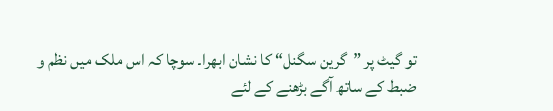تو گیٹ پر ”گرین سگنل“ کا نشان ابھرا۔ سوچا کہ اس ملک میں نظم و ضبط کے ساتھ آگے بڑھنے کے لئے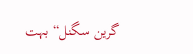گرین سگنل“ بہت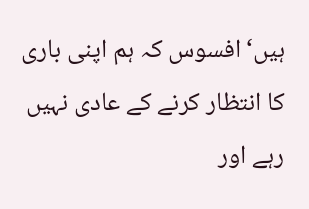ہیں‘افسوس کہ ہم اپنی باری کا انتظار کرنے کے عادی نہیں رہے اور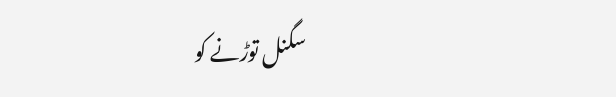سگنل توڑنے کو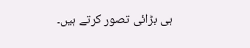ہی بڑائی تصور کرتے ہیں۔